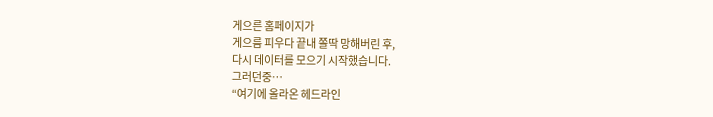게으른 홈페이지가
게으름 피우다 끝내 쫄딱 망해버린 후,
다시 데이터를 모으기 시작했습니다.
그러던중…
“여기에 올라온 헤드라인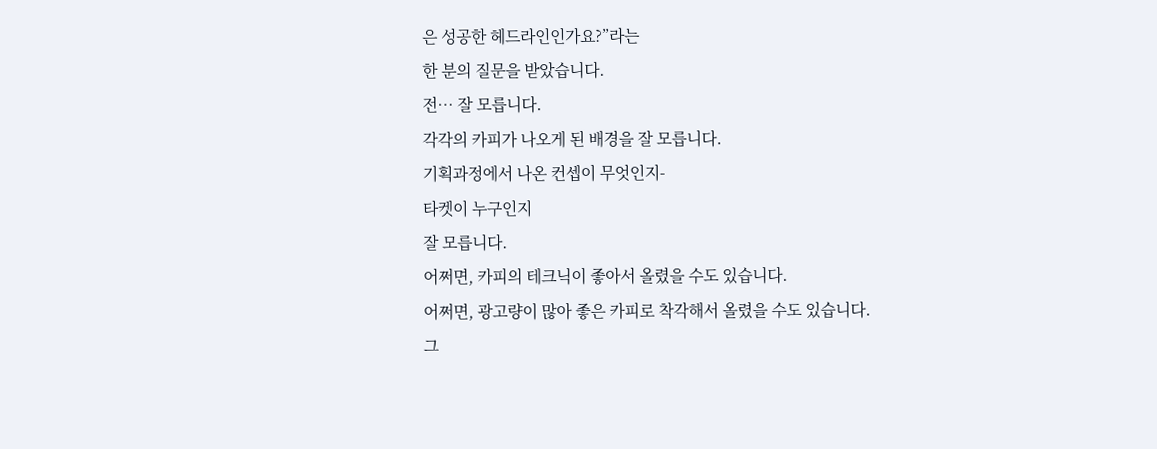은 성공한 헤드라인인가요?”라는
한 분의 질문을 받았습니다.
전… 잘 모릅니다.
각각의 카피가 나오게 된 배경을 잘 모릅니다.
기획과정에서 나온 컨셉이 무엇인지-
타켓이 누구인지
잘 모릅니다.
어쩌면, 카피의 테크닉이 좋아서 올렸을 수도 있습니다.
어쩌면, 광고량이 많아 좋은 카피로 착각해서 올렸을 수도 있습니다.
그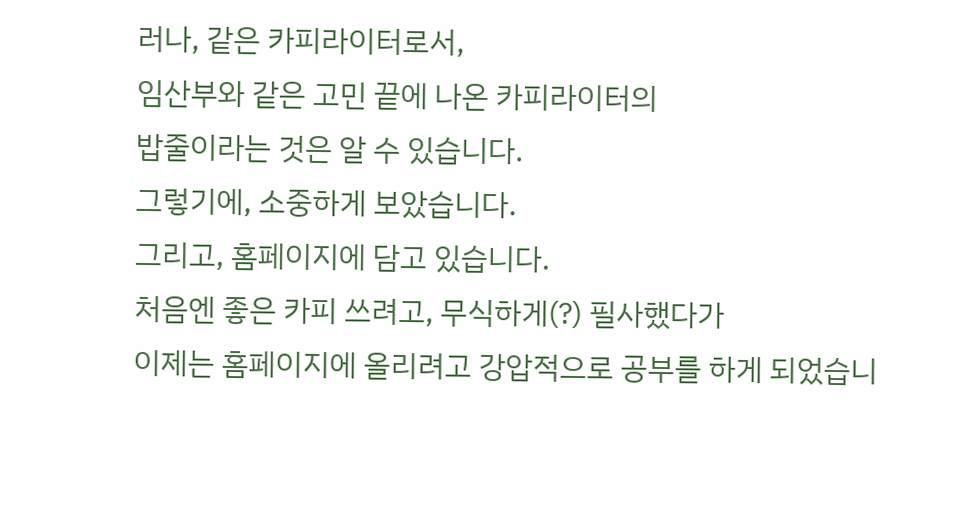러나, 같은 카피라이터로서,
임산부와 같은 고민 끝에 나온 카피라이터의
밥줄이라는 것은 알 수 있습니다.
그렇기에, 소중하게 보았습니다.
그리고, 홈페이지에 담고 있습니다.
처음엔 좋은 카피 쓰려고, 무식하게(?) 필사했다가
이제는 홈페이지에 올리려고 강압적으로 공부를 하게 되었습니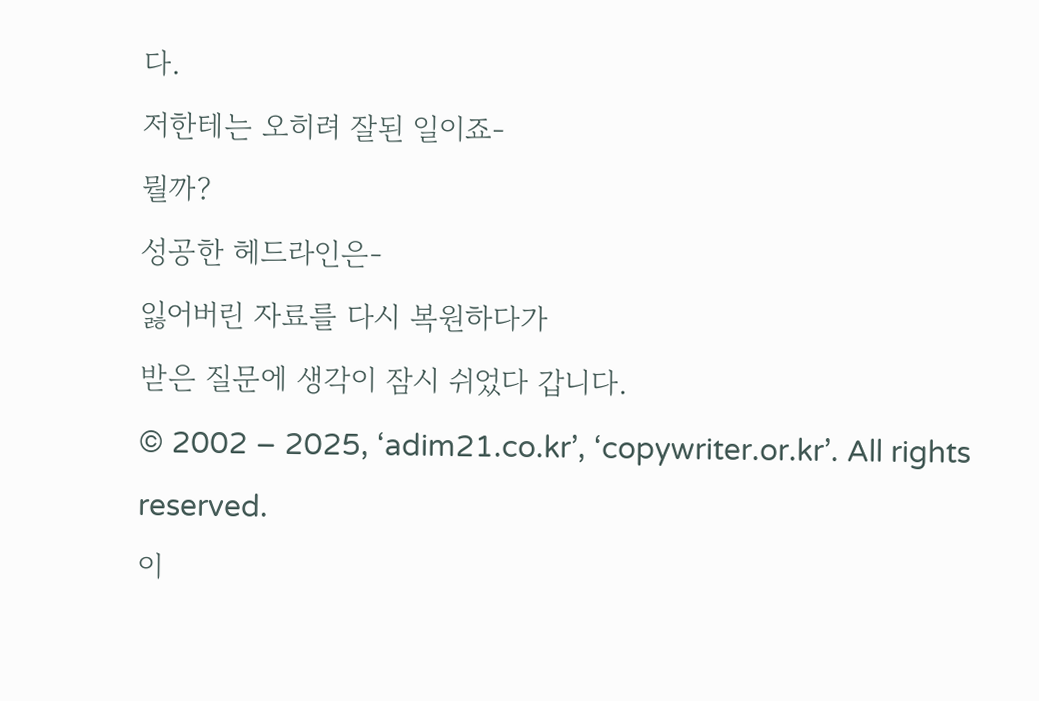다.
저한테는 오히려 잘된 일이죠-
뭘까?
성공한 헤드라인은-
잃어버린 자료를 다시 복원하다가
받은 질문에 생각이 잠시 쉬었다 갑니다.
© 2002 – 2025, ‘adim21.co.kr’, ‘copywriter.or.kr’. All rights reserved.
이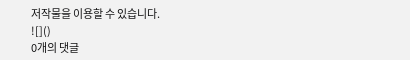저작물을 이용할 수 있습니다.
![]()
0개의 댓글